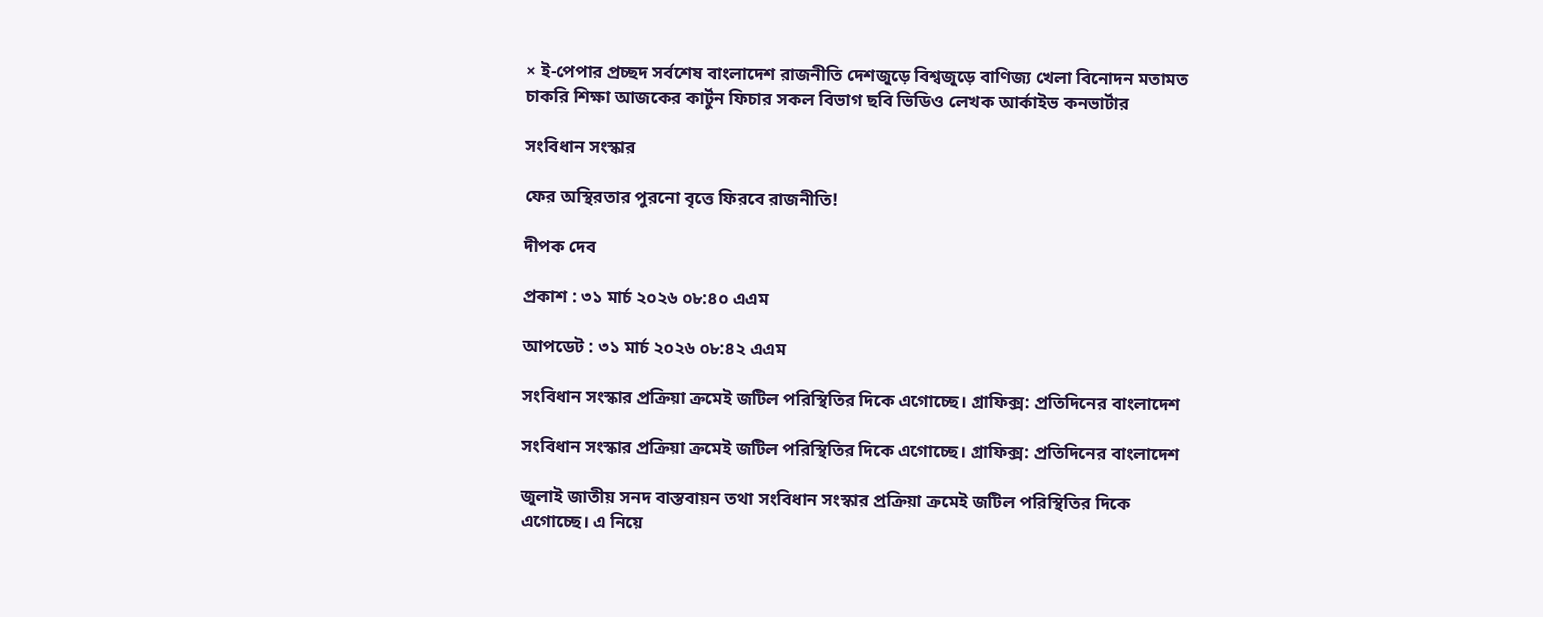× ই-পেপার প্রচ্ছদ সর্বশেষ বাংলাদেশ রাজনীতি দেশজুড়ে বিশ্বজুড়ে বাণিজ্য খেলা বিনোদন মতামত চাকরি শিক্ষা আজকের কার্টুন ফিচার সকল বিভাগ ছবি ভিডিও লেখক আর্কাইভ কনভার্টার

সংবিধান সংস্কার

ফের অস্থিরতার পুরনো বৃত্তে ফিরবে রাজনীতি!

দীপক দেব

প্রকাশ : ৩১ মার্চ ২০২৬ ০৮:৪০ এএম

আপডেট : ৩১ মার্চ ২০২৬ ০৮:৪২ এএম

সংবিধান সংস্কার প্রক্রিয়া ক্রমেই জটিল পরিস্থিতির দিকে এগোচ্ছে। গ্রাফিক্স: প্রতিদিনের বাংলাদেশ

সংবিধান সংস্কার প্রক্রিয়া ক্রমেই জটিল পরিস্থিতির দিকে এগোচ্ছে। গ্রাফিক্স: প্রতিদিনের বাংলাদেশ

জুলাই জাতীয় সনদ বাস্তবায়ন তথা সংবিধান সংস্কার প্রক্রিয়া ক্রমেই জটিল পরিস্থিতির দিকে এগোচ্ছে। এ নিয়ে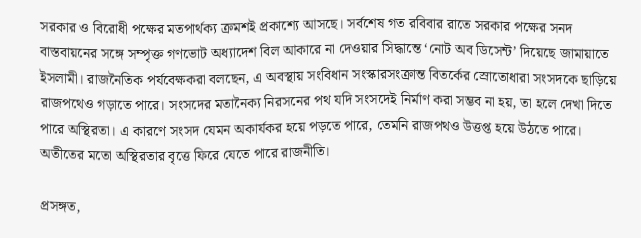সরকার ও বিরোধী পক্ষের মতপার্থক্য ক্রমশই প্রকাশ্যে আসছে। সর্বশেষ গত রবিবার রাতে সরকার পক্ষের সনদ বাস্তবায়নের সঙ্গে সম্পৃক্ত গণভোট অধ্যাদেশ বিল আকারে না দেওয়ার সিদ্ধান্তে ‘নোট অব ডিসেন্ট’ দিয়েছে জামায়াতে ইসলামী। রাজনৈতিক পর্যবেক্ষকরা বলছেন, এ অবস্থায় সংবিধান সংস্কারসংক্রান্ত বিতর্কের স্রোতোধারা সংসদকে ছাড়িয়ে রাজপথেও গড়াতে পারে। সংসদের মতানৈক্য নিরসনের পথ যদি সংসদেই নির্মাণ করা সম্ভব না হয়, তা হলে দেখা দিতে পারে অস্থিরতা। এ কারণে সংসদ যেমন অকার্যকর হয়ে পড়তে পারে, তেমনি রাজপথও উত্তপ্ত হয়ে উঠতে পারে। অতীতের মতো অস্থিরতার বৃত্তে ফিরে যেতে পারে রাজনীতি।

প্রসঙ্গত,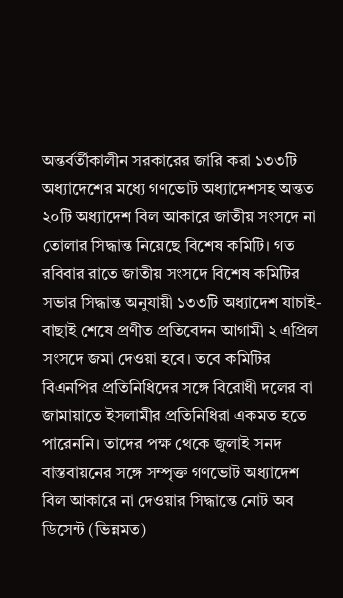অন্তর্বর্তীকালীন সরকারের জারি করা ১৩৩টি অধ্যাদেশের মধ্যে গণভোট অধ্যাদেশসহ অন্তত ২০টি অধ্যাদেশ বিল আকারে জাতীয় সংসদে না তোলার সিদ্ধান্ত নিয়েছে বিশেষ কমিটি। গত রবিবার রাতে জাতীয় সংসদে বিশেষ কমিটির সভার সিদ্ধান্ত অনুযায়ী ১৩৩টি অধ্যাদেশ যাচাই-বাছাই শেষে প্রণীত প্রতিবেদন আগামী ২ এপ্রিল সংসদে জমা দেওয়া হবে। তবে কমিটির বিএনপির প্রতিনিধিদের সঙ্গে বিরোধী দলের বা জামায়াতে ইসলামীর প্রতিনিধিরা একমত হতে পারেননি। তাদের পক্ষ থেকে জুলাই সনদ বাস্তবায়নের সঙ্গে সম্পৃক্ত গণভোট অধ্যাদেশ বিল আকারে না দেওয়ার সিদ্ধান্তে নোট অব ডিসেন্ট (ভিন্নমত)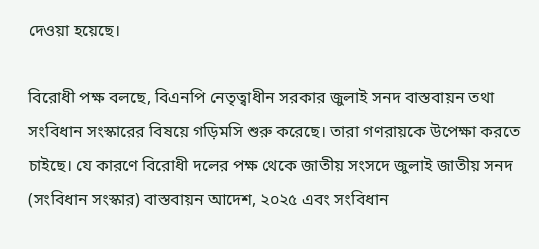দেওয়া হয়েছে।

বিরোধী পক্ষ বলছে, বিএনপি নেতৃত্বাধীন সরকার জুলাই সনদ বাস্তবায়ন তথা সংবিধান সংস্কারের বিষয়ে গড়িমসি শুরু করেছে। তারা গণরায়কে উপেক্ষা করতে চাইছে। যে কারণে বিরোধী দলের পক্ষ থেকে জাতীয় সংসদে জুলাই জাতীয় সনদ (সংবিধান সংস্কার) বাস্তবায়ন আদেশ, ২০২৫ এবং সংবিধান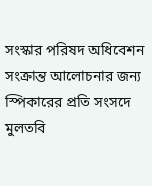সংস্কার পরিষদ অধিবেশন সংক্রান্ত আলোচনার জন্য স্পিকারের প্রতি সংসদে মুলতবি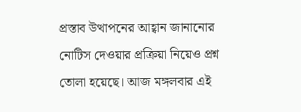প্রস্তাব উত্থাপনের আহ্বান জানানোর নোটিস দেওয়ার প্রক্রিয়া নিয়েও প্রশ্ন তোলা হয়েছে। আজ মঙ্গলবার এই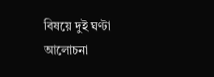বিষয়ে দুই ঘণ্টা আলোচনা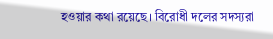হওয়ার কথা রয়েছে। বিরোধী দলের সদস্যরা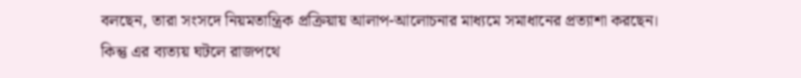বলছেন, তারা সংসদে নিয়মতান্ত্রিক প্রক্রিয়ায় আলাপ-আলোচনার মাধ্যমে সমাধানের প্রত্যাশা করছেন। কিন্তু এর ব্যত্যয় ঘটলে রাজপথে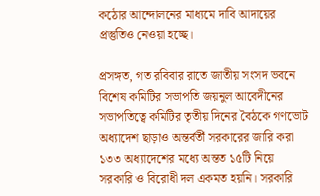কঠোর আন্দোলনের মাধ্যমে দাবি আদায়ের প্রস্তুতিও নেওয়া হচ্ছে।

প্রসঙ্গত, গত রবিবার রাতে জাতীয় সংসদ ভবনে বিশেষ কমিটির সভাপতি জয়নুল আবেদীনের সভাপতিত্বে কমিটির তৃতীয় দিনের বৈঠকে গণভোট অধ্যাদেশ ছাড়াও অন্তর্বর্তী সরকারের জারি করা ১৩৩ অধ্যাদেশের মধ্যে অন্তত ১৫টি নিয়ে সরকারি ও বিরোধী দল একমত হয়নি। সরকারি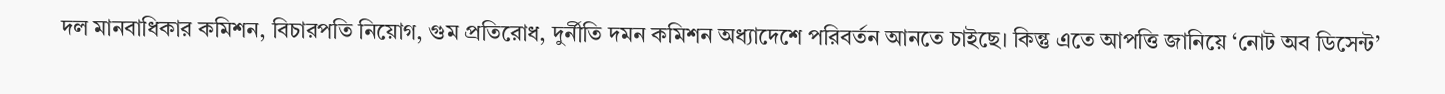দল মানবাধিকার কমিশন, বিচারপতি নিয়োগ, গুম প্রতিরোধ, দুর্নীতি দমন কমিশন অধ্যাদেশে পরিবর্তন আনতে চাইছে। কিন্তু এতে আপত্তি জানিয়ে ‘নোট অব ডিসেন্ট’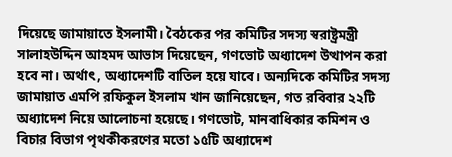দিয়েছে জামায়াতে ইসলামী। বৈঠকের পর কমিটির সদস্য স্বরাষ্ট্রমন্ত্রী সালাহউদ্দিন আহমদ আভাস দিয়েছেন, গণভোট অধ্যাদেশ উত্থাপন করা হবে না। অর্থাৎ, অধ্যাদেশটি বাতিল হয়ে যাবে। অন্যদিকে কমিটির সদস্য জামায়াত এমপি রফিকুল ইসলাম খান জানিয়েছেন, গত রবিবার ২২টি অধ্যাদেশ নিয়ে আলোচনা হয়েছে। গণভোট, মানবাধিকার কমিশন ও বিচার বিভাগ পৃথকীকরণের মতো ১৫টি অধ্যাদেশ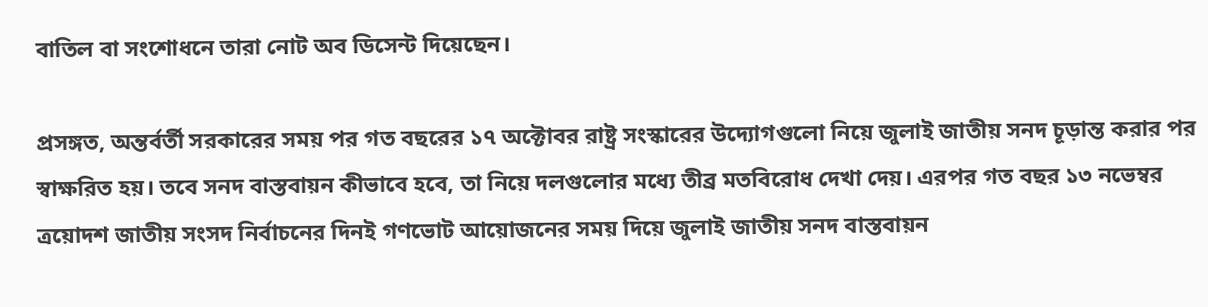বাতিল বা সংশোধনে তারা নোট অব ডিসেন্ট দিয়েছেন।

প্রসঙ্গত, অন্তর্বর্তী সরকারের সময় পর গত বছরের ১৭ অক্টোবর রাষ্ট্র সংস্কারের উদ্যোগগুলো নিয়ে জুলাই জাতীয় সনদ চূড়ান্ত করার পর স্বাক্ষরিত হয়। তবে সনদ বাস্তবায়ন কীভাবে হবে, তা নিয়ে দলগুলোর মধ্যে তীব্র মতবিরোধ দেখা দেয়। এরপর গত বছর ১৩ নভেম্বর ত্রয়োদশ জাতীয় সংসদ নির্বাচনের দিনই গণভোট আয়োজনের সময় দিয়ে জুলাই জাতীয় সনদ বাস্তবায়ন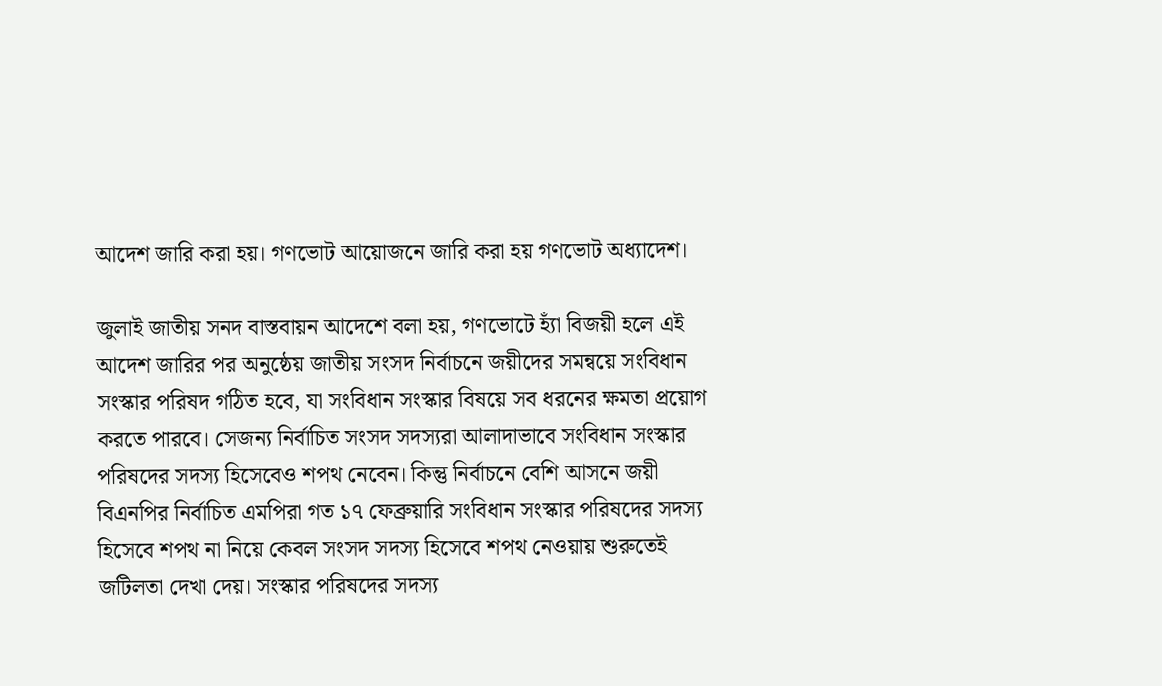আদেশ জারি করা হয়। গণভোট আয়োজনে জারি করা হয় গণভোট অধ্যাদেশ।

জুলাই জাতীয় সনদ বাস্তবায়ন আদেশে বলা হয়, গণভোটে হ্যাঁ বিজয়ী হলে এই আদেশ জারির পর অনুষ্ঠেয় জাতীয় সংসদ নির্বাচনে জয়ীদের সমন্বয়ে সংবিধান সংস্কার পরিষদ গঠিত হবে, যা সংবিধান সংস্কার বিষয়ে সব ধরনের ক্ষমতা প্রয়োগ করতে পারবে। সেজন্য নির্বাচিত সংসদ সদস্যরা আলাদাভাবে সংবিধান সংস্কার পরিষদের সদস্য হিসেবেও শপথ নেবেন। কিন্তু নির্বাচনে বেশি আসনে জয়ী বিএনপির নির্বাচিত এমপিরা গত ১৭ ফেব্রুয়ারি সংবিধান সংস্কার পরিষদের সদস্য হিসেবে শপথ না নিয়ে কেবল সংসদ সদস্য হিসেবে শপথ নেওয়ায় শুরুতেই জটিলতা দেখা দেয়। সংস্কার পরিষদের সদস্য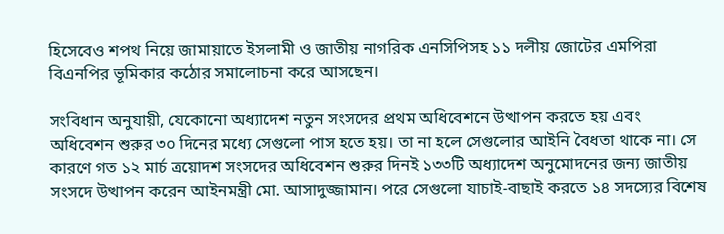হিসেবেও শপথ নিয়ে জামায়াতে ইসলামী ও জাতীয় নাগরিক এনসিপিসহ ১১ দলীয় জোটের এমপিরা বিএনপির ভূমিকার কঠোর সমালোচনা করে আসছেন।

সংবিধান অনুযায়ী, যেকোনো অধ্যাদেশ নতুন সংসদের প্রথম অধিবেশনে উত্থাপন করতে হয় এবং অধিবেশন শুরুর ৩০ দিনের মধ্যে সেগুলো পাস হতে হয়। তা না হলে সেগুলোর আইনি বৈধতা থাকে না। সে কারণে গত ১২ মার্চ ত্রয়োদশ সংসদের অধিবেশন শুরুর দিনই ১৩৩টি অধ্যাদেশ অনুমোদনের জন্য জাতীয় সংসদে উত্থাপন করেন আইনমন্ত্রী মো. আসাদুজ্জামান। পরে সেগুলো যাচাই-বাছাই করতে ১৪ সদস্যের বিশেষ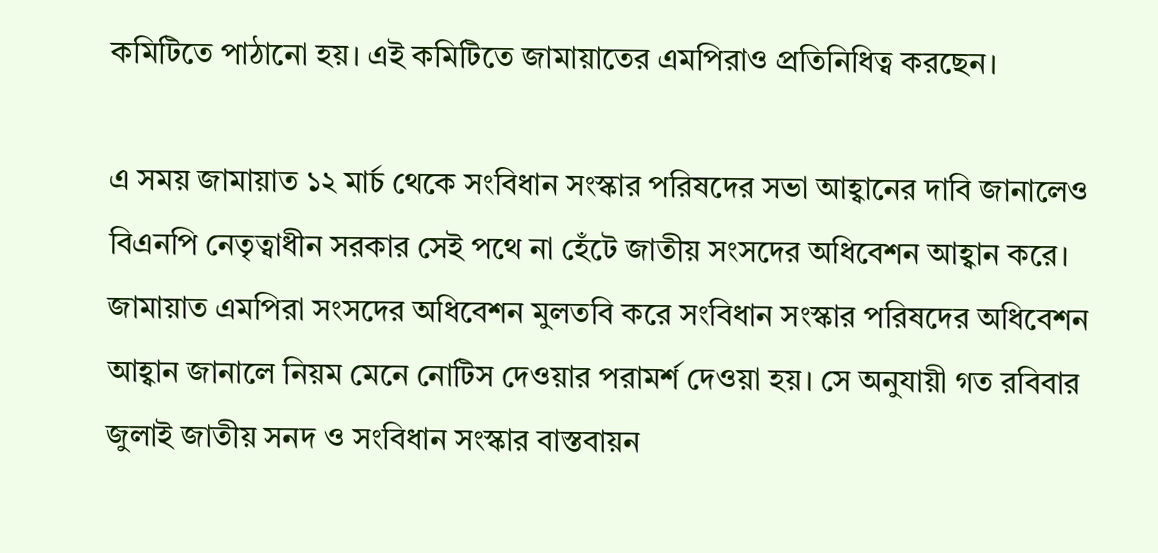কমিটিতে পাঠানো হয়। এই কমিটিতে জামায়াতের এমপিরাও প্রতিনিধিত্ব করছেন।

এ সময় জামায়াত ১২ মার্চ থেকে সংবিধান সংস্কার পরিষদের সভা আহ্বানের দাবি জানালেও বিএনপি নেতৃত্বাধীন সরকার সেই পথে না হেঁটে জাতীয় সংসদের অধিবেশন আহ্বান করে। জামায়াত এমপিরা সংসদের অধিবেশন মুলতবি করে সংবিধান সংস্কার পরিষদের অধিবেশন আহ্বান জানালে নিয়ম মেনে নোটিস দেওয়ার পরামর্শ দেওয়া হয়। সে অনুযায়ী গত রবিবার জুলাই জাতীয় সনদ ও সংবিধান সংস্কার বাস্তবায়ন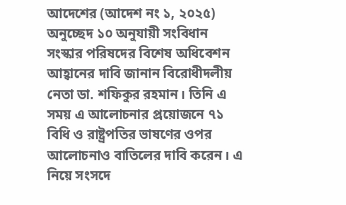আদেশের (আদেশ নং ১, ২০২৫) অনুচ্ছেদ ১০ অনুযায়ী সংবিধান সংস্কার পরিষদের বিশেষ অধিবেশন আহ্বানের দাবি জানান বিরোধীদলীয় নেতা ডা. শফিকুর রহমান। তিনি এ সময় এ আলোচনার প্রয়োজনে ৭১ বিধি ও রাষ্ট্রপতির ভাষণের ওপর আলোচনাও বাতিলের দাবি করেন। এ নিয়ে সংসদে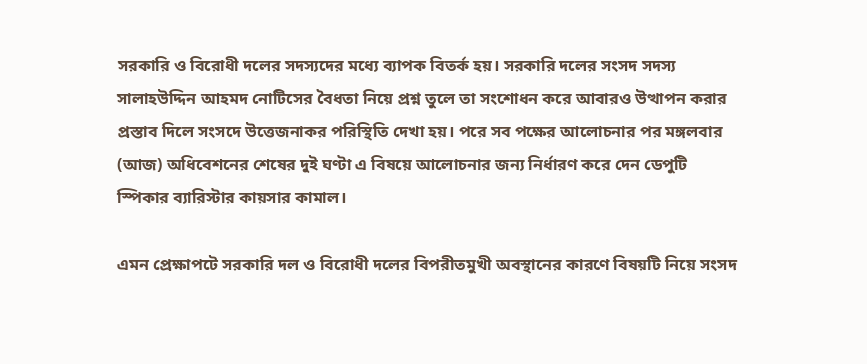সরকারি ও বিরোধী দলের সদস্যদের মধ্যে ব্যাপক বিতর্ক হয়। সরকারি দলের সংসদ সদস্য সালাহউদ্দিন আহমদ নোটিসের বৈধতা নিয়ে প্রশ্ন তুলে তা সংশোধন করে আবারও উত্থাপন করার প্রস্তাব দিলে সংসদে উত্তেজনাকর পরিস্থিতি দেখা হয়। পরে সব পক্ষের আলোচনার পর মঙ্গলবার (আজ) অধিবেশনের শেষের দুই ঘণ্টা এ বিষয়ে আলোচনার জন্য নির্ধারণ করে দেন ডেপুটি স্পিকার ব্যারিস্টার কায়সার কামাল।

এমন প্রেক্ষাপটে সরকারি দল ও বিরোধী দলের বিপরীতমুখী অবস্থানের কারণে বিষয়টি নিয়ে সংসদ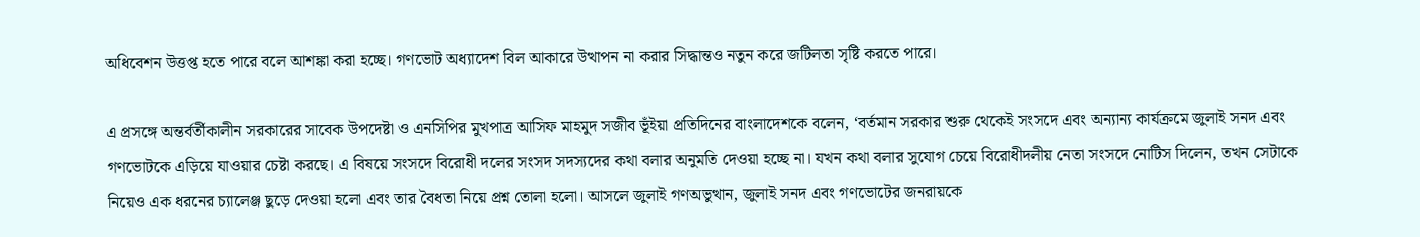অধিবেশন উত্তপ্ত হতে পারে বলে আশঙ্কা করা হচ্ছে। গণভোট অধ্যাদেশ বিল আকারে উত্থাপন না করার সিদ্ধান্তও নতুন করে জটিলতা সৃষ্টি করতে পারে।

এ প্রসঙ্গে অন্তর্বর্তীকালীন সরকারের সাবেক উপদেষ্টা ও এনসিপির মুখপাত্র আসিফ মাহমুদ সজীব ভূঁইয়া প্রতিদিনের বাংলাদেশকে বলেন, ‘বর্তমান সরকার শুরু থেকেই সংসদে এবং অন্যান্য কার্যক্রমে জুলাই সনদ এবং গণভোটকে এড়িয়ে যাওয়ার চেষ্টা করছে। এ বিষয়ে সংসদে বিরোধী দলের সংসদ সদস্যদের কথা বলার অনুমতি দেওয়া হচ্ছে না। যখন কথা বলার সুযোগ চেয়ে বিরোধীদলীয় নেতা সংসদে নোটিস দিলেন, তখন সেটাকে নিয়েও এক ধরনের চ্যালেঞ্জ ছুড়ে দেওয়া হলো এবং তার বৈধতা নিয়ে প্রশ্ন তোলা হলো। আসলে জুলাই গণঅভুত্থান, জুলাই সনদ এবং গণভোটের জনরায়কে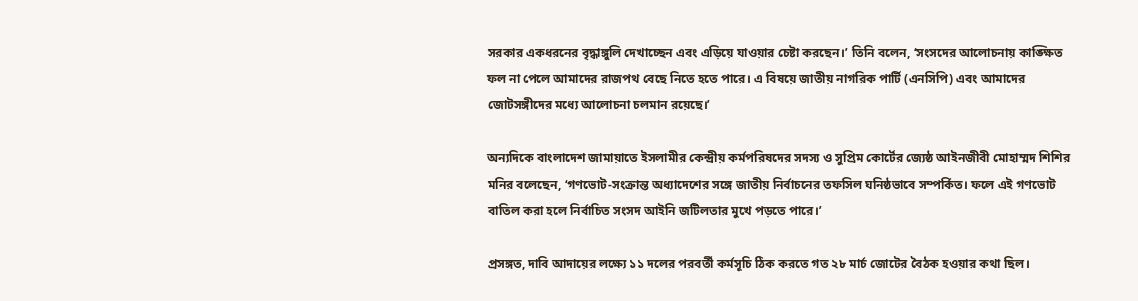সরকার একধরনের বৃদ্ধাঙ্গুলি দেখাচ্ছেন এবং এড়িয়ে যাওয়ার চেষ্টা করছেন।’ তিনি বলেন, ‘সংসদের আলোচনায় কাঙ্ক্ষিত ফল না পেলে আমাদের রাজপথ বেছে নিতে হতে পারে। এ বিষয়ে জাতীয় নাগরিক পার্টি (এনসিপি) এবং আমাদের জোটসঙ্গীদের মধ্যে আলোচনা চলমান রয়েছে।’

অন্যদিকে বাংলাদেশ জামায়াতে ইসলামীর কেন্দ্রীয় কর্মপরিষদের সদস্য ও সুপ্রিম কোর্টের জ্যেষ্ঠ আইনজীবী মোহাম্মদ শিশির মনির বলেছেন, ‘গণভোট-সংক্রান্ত অধ্যাদেশের সঙ্গে জাতীয় নির্বাচনের তফসিল ঘনিষ্ঠভাবে সম্পর্কিত। ফলে এই গণভোট বাতিল করা হলে নির্বাচিত সংসদ আইনি জটিলতার মুখে পড়তে পারে।’

প্রসঙ্গত, দাবি আদায়ের লক্ষ্যে ১১ দলের পরবর্তী কর্মসূচি ঠিক করতে গত ২৮ মার্চ জোটের বৈঠক হওয়ার কথা ছিল।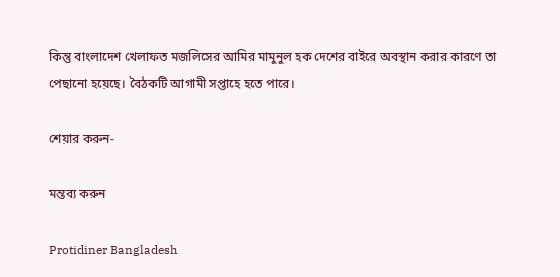কিন্তু বাংলাদেশ খেলাফত মজলিসের আমির মামুনুল হক দেশের বাইরে অবস্থান করার কারণে তা পেছানো হয়েছে। বৈঠকটি আগামী সপ্তাহে হতে পারে।

শেয়ার করুন-

মন্তব্য করুন

Protidiner Bangladesh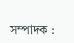সম্পাদক :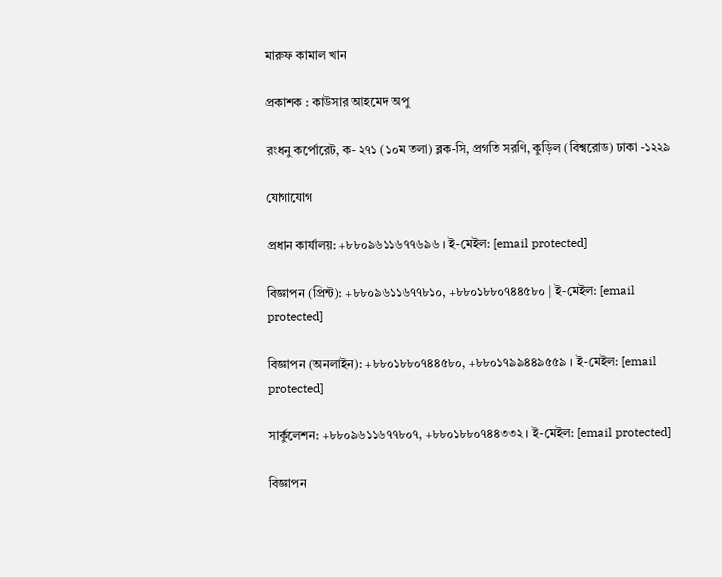মারুফ কামাল খান

প্রকাশক : কাউসার আহমেদ অপু

রংধনু কর্পোরেট, ক- ২৭১ (১০ম তলা) ব্লক-সি, প্রগতি সরণি, কুড়িল (বিশ্বরোড) ঢাকা -১২২৯

যোগাযোগ

প্রধান কার্যালয়: +৮৮০৯৬১১৬৭৭৬৯৬ । ই-মেইল: [email protected]

বিজ্ঞাপন (প্রিন্ট): +৮৮০৯৬১১৬৭৭৮১০, +৮৮০১৮৮০৭৪৪৫৮০ | ই-মেইল: [email protected]

বিজ্ঞাপন (অনলাইন): +৮৮০১৮৮০৭৪৪৫৮০, +৮৮০১৭৯৯৪৪৯৫৫৯ । ই-মেইল: [email protected]

সার্কুলেশন: +৮৮০৯৬১১৬৭৭৮০৭, +৮৮০১৮৮০৭৪৪৩৩২ । ই-মেইল: [email protected]

বিজ্ঞাপন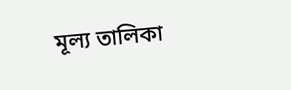মূল্য তালিকা